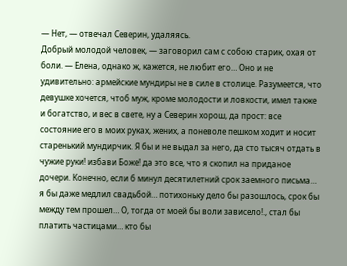— Нет, — отвечал Северин, удаляясь.
Добрый молодой человек, — заговорил сам с собою старик, охая от боли. — Елена, однако ж, кажется, не любит его… Оно и не удивительно: армейские мундиры не в силе в столице. Разумеется, что девушке хочется, чтоб муж, кроме молодости и ловкости, имел также и богатство, и вес в свете, ну а Северин хорош, да прост: все состояние его в моих руках, жених, а поневоле пешком ходит и носит старенький мундирчик. Я бы и не выдал за него, да сто тысяч отдать в чужие руки! избави Боже! да это все, что я скопил на приданое дочери. Конечно, если б минул десятилетний срок заемного письма… я бы даже медлил свадьбой… потихоньку дело бы разошлось, срок бы между тем прошел… О, тогда от моей бы воли зависело!., стал бы платить частицами… кто бы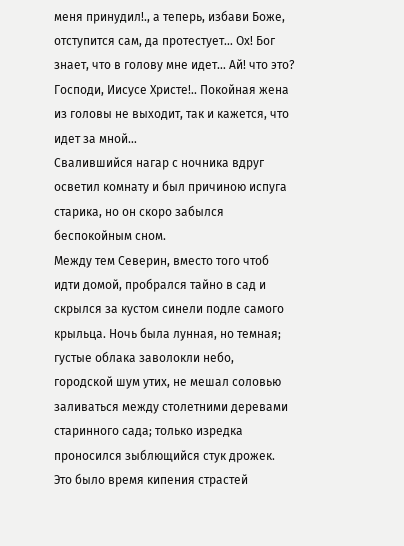меня принудил!., а теперь, избави Боже, отступится сам, да протестует… Ох! Бог знает, что в голову мне идет… Ай! что это? Господи, Иисусе Христе!.. Покойная жена из головы не выходит, так и кажется, что идет за мной…
Свалившийся нагар с ночника вдруг осветил комнату и был причиною испуга старика, но он скоро забылся беспокойным сном.
Между тем Северин, вместо того чтоб идти домой, пробрался тайно в сад и скрылся за кустом синели подле самого крыльца. Ночь была лунная, но темная; густые облака заволокли небо, городской шум утих, не мешал соловью заливаться между столетними деревами старинного сада; только изредка проносился зыблющийся стук дрожек. Это было время кипения страстей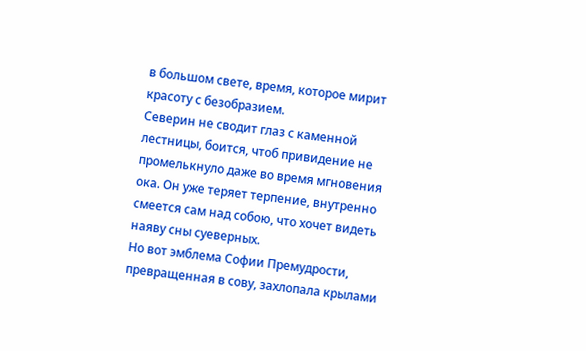в большом свете, время, которое мирит красоту с безобразием.
Северин не сводит глаз с каменной лестницы, боится, чтоб привидение не промелькнуло даже во время мгновения ока. Он уже теряет терпение, внутренно смеется сам над собою, что хочет видеть наяву сны суеверных.
Но вот эмблема Софии Премудрости, превращенная в сову, захлопала крылами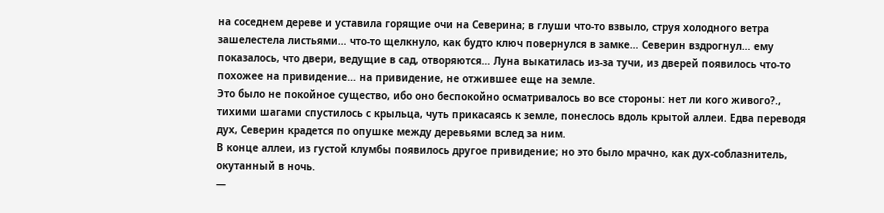на соседнем дереве и уставила горящие очи на Северина; в глуши что-то взвыло, струя холодного ветра зашелестела листьями… что-то щелкнуло, как будто ключ повернулся в замке… Северин вздрогнул… ему показалось, что двери, ведущие в сад, отворяются… Луна выкатилась из-за тучи, из дверей появилось что-то похожее на привидение… на привидение, не отжившее еще на земле.
Это было не покойное существо, ибо оно беспокойно осматривалось во все стороны: нет ли кого живого?., тихими шагами спустилось с крыльца, чуть прикасаясь к земле, понеслось вдоль крытой аллеи. Едва переводя дух, Северин крадется по опушке между деревьями вслед за ним.
В конце аллеи, из густой клумбы появилось другое привидение; но это было мрачно, как дух-соблазнитель, окутанный в ночь.
—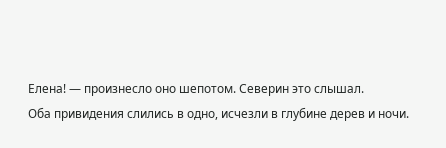Елена! — произнесло оно шепотом. Северин это слышал.
Оба привидения слились в одно, исчезли в глубине дерев и ночи.